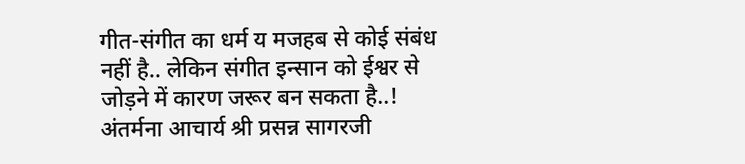गीत-संगीत का धर्म य मजहब से कोई संबंध नहीं है.. लेकिन संगीत इन्सान को ईश्वर से जोड़ने में कारण जरूर बन सकता है..! अंतर्मना आचार्य श्री प्रसन्न सागरजी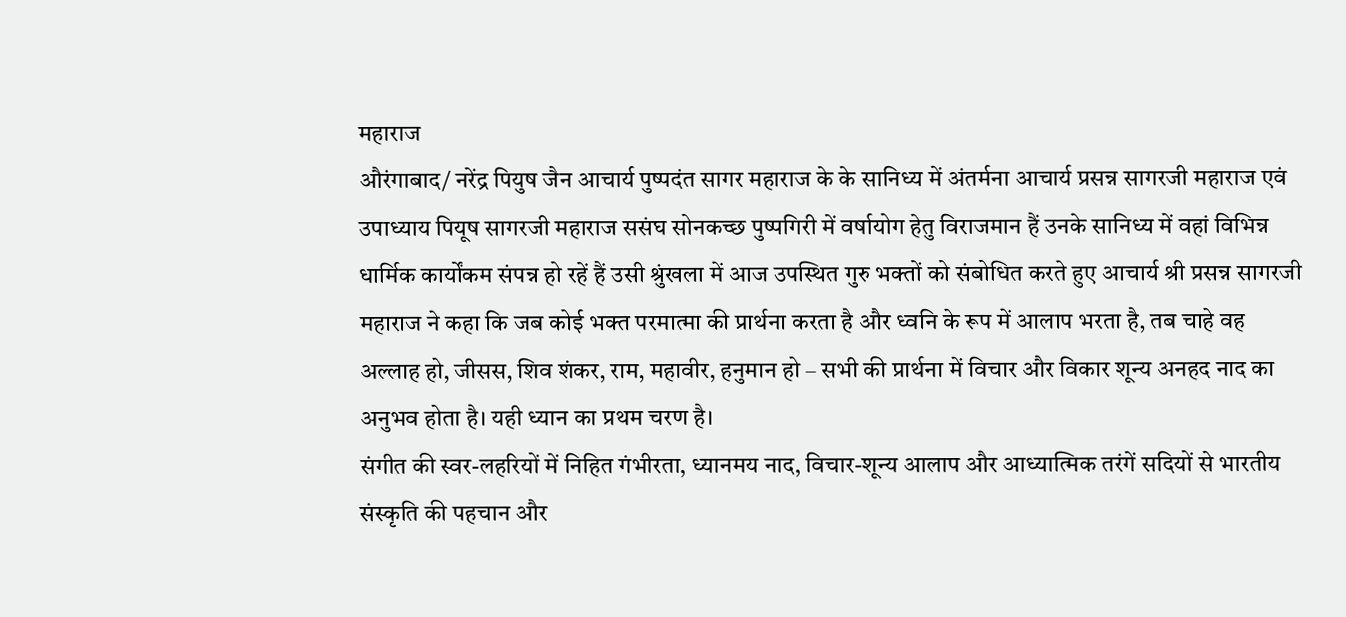महाराज
औरंगाबाद/ नरेंद्र पियुष जैन आचार्य पुष्पदंत सागर महाराज के के सानिध्य में अंतर्मना आचार्य प्रसन्न सागरजी महाराज एवं उपाध्याय पियूष सागरजी महाराज ससंघ सोनकच्छ पुष्पगिरी में वर्षायोग हेतु विराजमान हैं उनके सानिध्य में वहां विभिन्न धार्मिक कार्योंकम संपन्न हो रहें हैं उसी श्रुंखला में आज उपस्थित गुरु भक्तों को संबोधित करते हुए आचार्य श्री प्रसन्न सागरजी महाराज ने कहा कि जब कोई भक्त परमात्मा की प्रार्थना करता है और ध्वनि के रूप में आलाप भरता है, तब चाहे वह अल्लाह हो, जीसस, शिव शंकर, राम, महावीर, हनुमान हो – सभी की प्रार्थना में विचार और विकार शून्य अनहद नाद का अनुभव होता है। यही ध्यान का प्रथम चरण है।
संगीत की स्वर-लहरियों में निहित गंभीरता, ध्यानमय नाद, विचार-शून्य आलाप और आध्यात्मिक तरंगें सदियों से भारतीय संस्कृति की पहचान और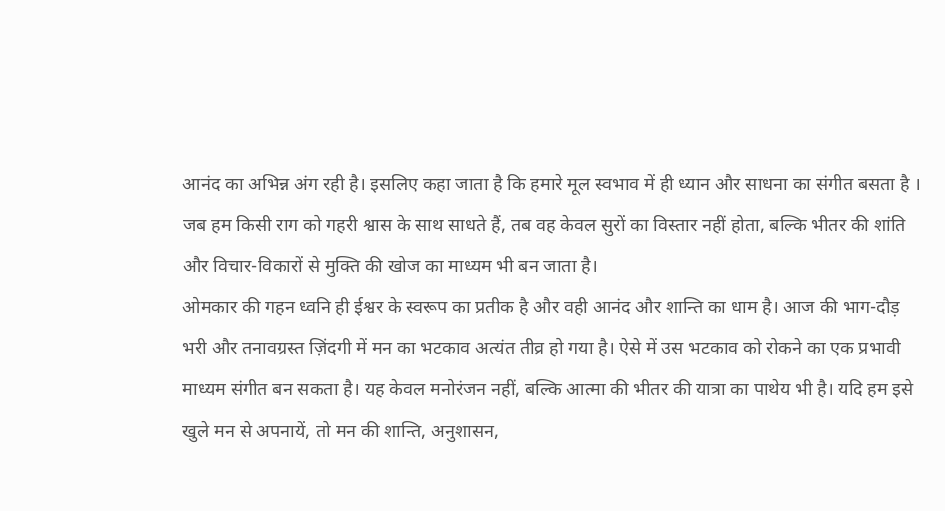आनंद का अभिन्न अंग रही है। इसलिए कहा जाता है कि हमारे मूल स्वभाव में ही ध्यान और साधना का संगीत बसता है ।
जब हम किसी राग को गहरी श्वास के साथ साधते हैं, तब वह केवल सुरों का विस्तार नहीं होता, बल्कि भीतर की शांति और विचार-विकारों से मुक्ति की खोज का माध्यम भी बन जाता है।
ओमकार की गहन ध्वनि ही ईश्वर के स्वरूप का प्रतीक है और वही आनंद और शान्ति का धाम है। आज की भाग-दौड़ भरी और तनावग्रस्त ज़िंदगी में मन का भटकाव अत्यंत तीव्र हो गया है। ऐसे में उस भटकाव को रोकने का एक प्रभावी माध्यम संगीत बन सकता है। यह केवल मनोरंजन नहीं, बल्कि आत्मा की भीतर की यात्रा का पाथेय भी है। यदि हम इसे खुले मन से अपनायें, तो मन की शान्ति, अनुशासन,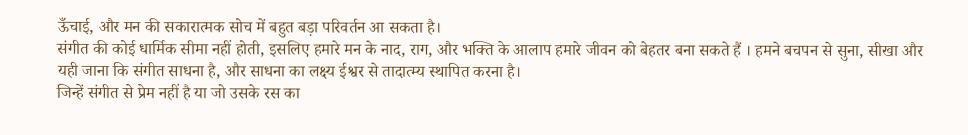ऊँचाई, और मन की सकारात्मक सोच में बहुत बड़ा परिवर्तन आ सकता है।
संगीत की कोई धार्मिक सीमा नहीं होती, इसलिए हमारे मन के नाद, राग, और भक्ति के आलाप हमारे जीवन को बेहतर बना सकते हैं । हमने बचपन से सुना, सीखा और यही जाना कि संगीत साधना है, और साधना का लक्ष्य ईश्वर से तादात्म्य स्थापित करना है।
जिन्हें संगीत से प्रेम नहीं है या जो उसके रस का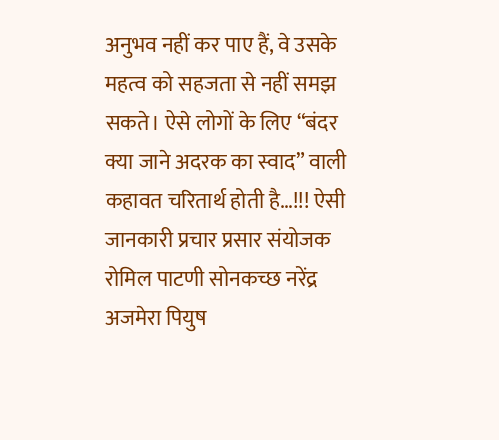अनुभव नहीं कर पाए हैं, वे उसके महत्व को सहजता से नहीं समझ सकते। ऐसे लोगों के लिए “बंदर क्या जाने अदरक का स्वाद” वाली कहावत चरितार्थ होती है…!!! ऐसी जानकारी प्रचार प्रसार संयोजक रोमिल पाटणी सोनकच्छ नरेंद्र अजमेरा पियुष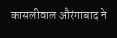कासलीवाल औरंगाबाद ने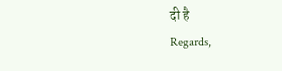दी है
Regards,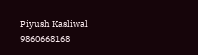Piyush Kasliwal
9860668168